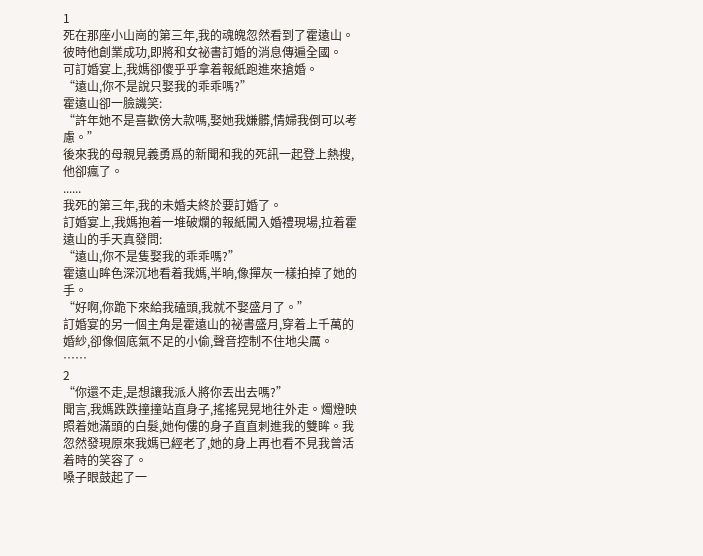1
死在那座小山崗的第三年,我的魂魄忽然看到了霍遠山。
彼時他創業成功,即將和女祕書訂婚的消息傳遍全國。
可訂婚宴上,我媽卻傻乎乎拿着報紙跑進來搶婚。
“遠山,你不是說只娶我的乖乖嗎?”
霍遠山卻一臉譏笑:
“許年她不是喜歡傍大款嗎,娶她我嫌髒,情婦我倒可以考慮。”
後來我的母親見義勇爲的新聞和我的死訊一起登上熱搜,他卻瘋了。
......
我死的第三年,我的未婚夫終於要訂婚了。
訂婚宴上,我媽抱着一堆破爛的報紙闖入婚禮現場,拉着霍遠山的手天真發問:
“遠山,你不是隻娶我的乖乖嗎?”
霍遠山眸色深沉地看着我媽,半晌,像撣灰一樣拍掉了她的手。
“好啊,你跪下來給我磕頭,我就不娶盛月了。”
訂婚宴的另一個主角是霍遠山的祕書盛月,穿着上千萬的婚紗,卻像個底氣不足的小偷,聲音控制不住地尖厲。
……
2
“你還不走,是想讓我派人將你丟出去嗎?”
聞言,我媽跌跌撞撞站直身子,搖搖晃晃地往外走。燭燈映照着她滿頭的白髮,她佝僂的身子直直刺進我的雙眸。我忽然發現原來我媽已經老了,她的身上再也看不見我曾活着時的笑容了。
嗓子眼鼓起了一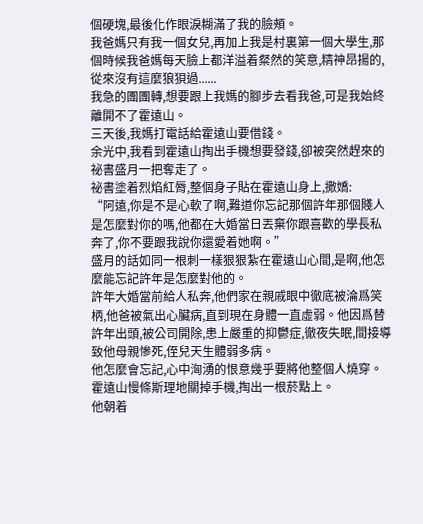個硬塊,最後化作眼淚糊滿了我的臉頰。
我爸媽只有我一個女兒,再加上我是村裏第一個大學生,那個時候我爸媽每天臉上都洋溢着粲然的笑意,精神昂揚的,從來沒有這麼狼狽過......
我急的團團轉,想要跟上我媽的腳步去看我爸,可是我始終離開不了霍遠山。
三天後,我媽打電話給霍遠山要借錢。
余光中,我看到霍遠山掏出手機想要發錢,卻被突然趕來的祕書盛月一把奪走了。
祕書塗着烈焰紅脣,整個身子貼在霍遠山身上,撒嬌:
“阿遠,你是不是心軟了啊,難道你忘記那個許年那個賤人是怎麼對你的嗎,他都在大婚當日丟棄你跟喜歡的學長私奔了,你不要跟我說你還愛着她啊。”
盛月的話如同一根刺一樣狠狠紮在霍遠山心間,是啊,他怎麼能忘記許年是怎麼對他的。
許年大婚當前給人私奔,他們家在親戚眼中徹底被淪爲笑柄,他爸被氣出心臟病,直到現在身體一直虛弱。他因爲替許年出頭,被公司開除,患上嚴重的抑鬱症,徹夜失眠,間接導致他母親慘死,侄兒天生體弱多病。
他怎麼會忘記,心中洶湧的恨意幾乎要將他整個人燒穿。
霍遠山慢條斯理地關掉手機,掏出一根菸點上。
他朝着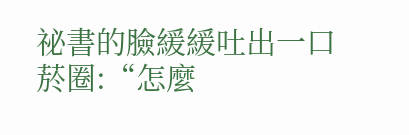祕書的臉緩緩吐出一口菸圈:“怎麼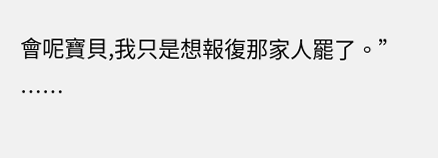會呢寶貝,我只是想報復那家人罷了。”
……